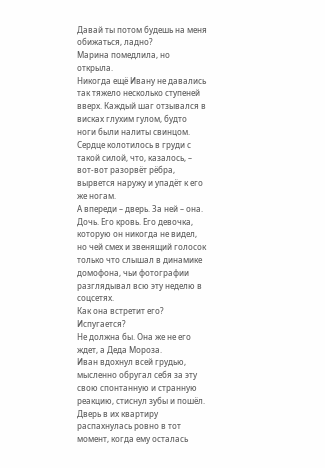Давай ты потом будешь на меня обижаться, ладно?
Марина помедлила, но открыла.
Никогда ещё Ивану не давались так тяжело несколько ступеней вверх. Каждый шаг отзывался в висках глухим гулом, будто ноги были налиты свинцом. Сердце колотилось в груди с такой силой, что, казалось, – вот-вот разорвёт рёбра, вырвется наружу и упадёт к его же ногам.
А впереди – дверь. За ней – она.
Дочь. Его кровь. Его девочка, которую он никогда не видел, но чей смех и звенящий голосок только что слышал в динамике домофона, чьи фотографии разглядывал всю эту неделю в соцсетях.
Как она встретит его? Испугается?
Не должна бы. Она же не его ждет, а Деда Мороза.
Иван вдохнул всей грудью, мысленно обругал себя за эту свою спонтанную и странную реакцию, стиснул зубы и пошёл.
Дверь в их квартиру распахнулась ровно в тот момент, когда ему осталась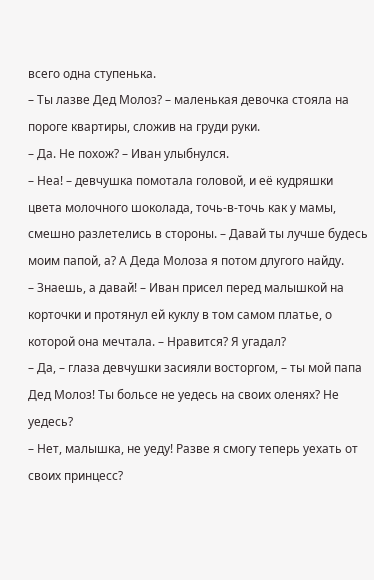всего одна ступенька.
– Ты лазве Дед Молоз? – маленькая девочка стояла на пороге квартиры, сложив на груди руки.
– Да. Не похож? – Иван улыбнулся.
– Неа! – девчушка помотала головой, и её кудряшки цвета молочного шоколада, точь-в-точь как у мамы, смешно разлетелись в стороны. – Давай ты лучше будесь моим папой, а? А Деда Молоза я потом длугого найду.
– Знаешь, а давай! – Иван присел перед малышкой на корточки и протянул ей куклу в том самом платье, о которой она мечтала. – Нравится? Я угадал?
– Да, – глаза девчушки засияли восторгом, – ты мой папа Дед Молоз! Ты больсе не уедесь на своих оленях? Не уедесь?
– Нет, малышка, не уеду! Разве я смогу теперь уехать от своих принцесс?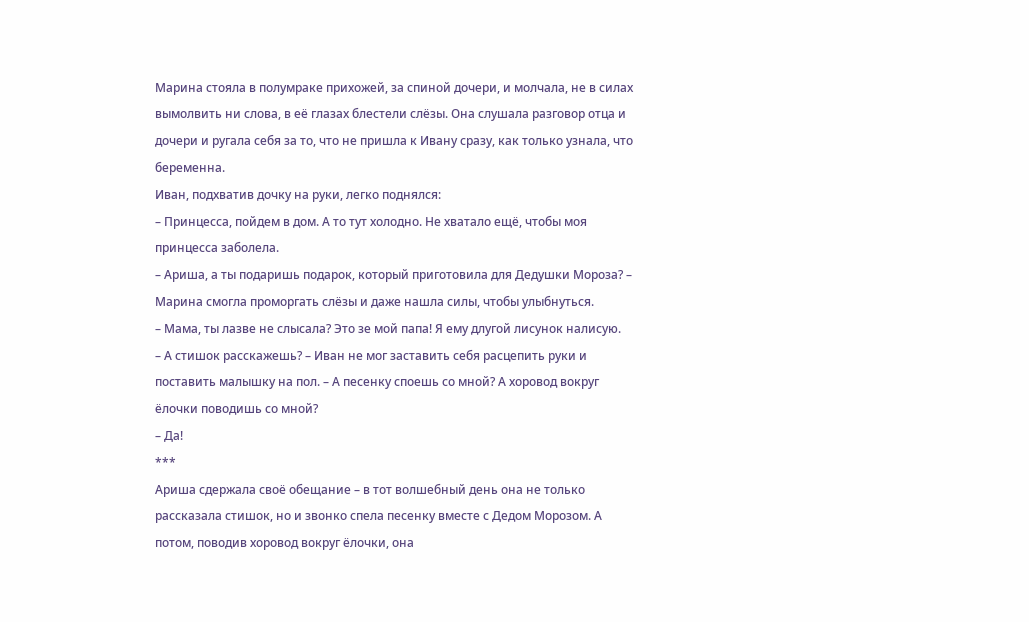Марина стояла в полумраке прихожей, за спиной дочери, и молчала, не в силах вымолвить ни слова, в её глазах блестели слёзы. Она слушала разговор отца и дочери и ругала себя за то, что не пришла к Ивану сразу, как только узнала, что беременна.
Иван, подхватив дочку на руки, легко поднялся:
– Принцесса, пойдем в дом. А то тут холодно. Не хватало ещё, чтобы моя принцесса заболела.
– Ариша, а ты подаришь подарок, который приготовила для Дедушки Мороза? – Марина смогла проморгать слёзы и даже нашла силы, чтобы улыбнуться.
– Мама, ты лазве не слысала? Это зе мой папа! Я ему длугой лисунок налисую.
– А стишок расскажешь? – Иван не мог заставить себя расцепить руки и поставить малышку на пол. – А песенку споешь со мной? А хоровод вокруг ёлочки поводишь со мной?
– Да!
***
Ариша сдержала своё обещание – в тот волшебный день она не только рассказала стишок, но и звонко спела песенку вместе с Дедом Морозом. А потом, поводив хоровод вокруг ёлочки, она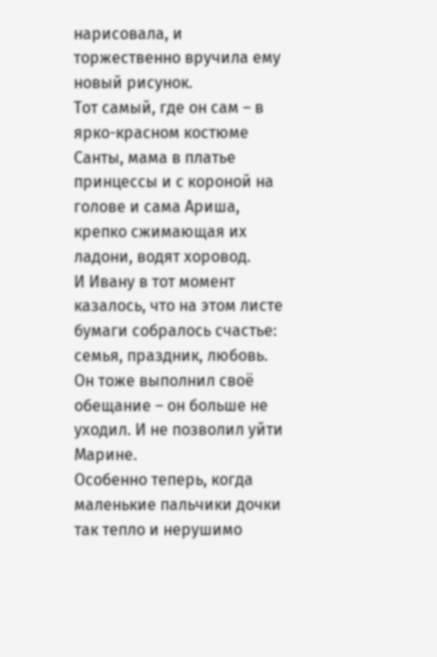нарисовала, и торжественно вручила ему новый рисунок.
Тот самый, где он сам – в ярко-красном костюме Санты, мама в платье принцессы и с короной на голове и сама Ариша, крепко сжимающая их ладони, водят хоровод.
И Ивану в тот момент казалось, что на этом листе бумаги собралось счастье: семья, праздник, любовь.
Он тоже выполнил своё обещание – он больше не уходил. И не позволил уйти Марине.
Особенно теперь, когда маленькие пальчики дочки так тепло и нерушимо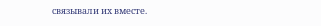связывали их вместе.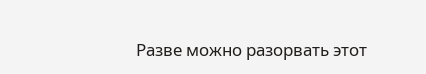Разве можно разорвать этот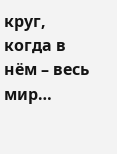круг, когда в нём – весь мир…